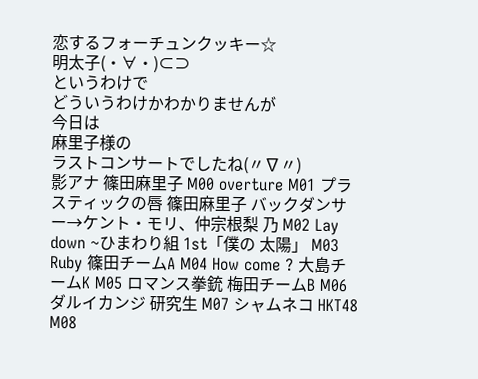恋するフォーチュンクッキー☆
明太子(・∀・)⊂⊃
というわけで
どういうわけかわかりませんが
今日は
麻里子様の
ラストコンサートでしたね(〃∇〃)
影アナ 篠田麻里子 M00 overture M01 プラスティックの唇 篠田麻里子 バックダンサー→ケント・モリ、仲宗根梨 乃 M02 Lay down ~ひまわり組 1st「僕の 太陽」 M03 Ruby 篠田チームA M04 How come ? 大島チームK M05 ロマンス拳銃 梅田チームB M06 ダルイカンジ 研究生 M07 シャムネコ HKT48 M08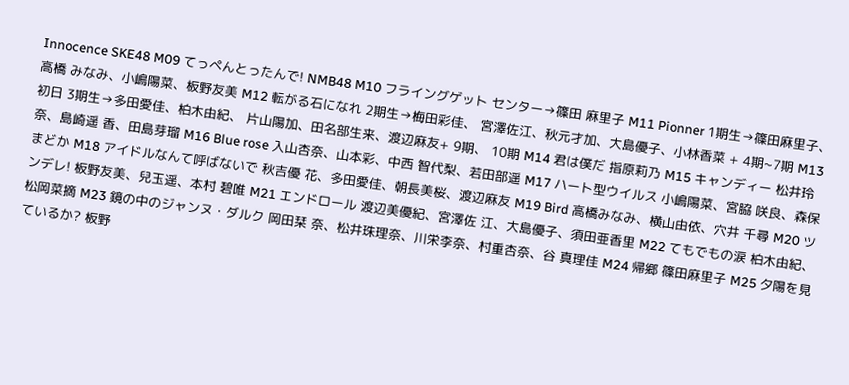Innocence SKE48 M09 てっぺんとったんで! NMB48 M10 フライングゲット センター→篠田 麻里子 M11 Pionner 1期生→篠田麻里子、高橋 みなみ、小嶋陽菜、板野友美 M12 転がる石になれ 2期生→梅田彩佳、 宮澤佐江、秋元才加、大島優子、小林香菜 + 4期~7期 M13 初日 3期生→多田愛佳、柏木由紀、 片山陽加、田名部生来、渡辺麻友+ 9期、 10期 M14 君は僕だ 指原莉乃 M15 キャンディー 松井玲奈、島崎遥 香、田島芽瑠 M16 Blue rose 入山杏奈、山本彩、中西 智代梨、若田部遥 M17 ハート型ウイルス 小嶋陽菜、宮脇 咲良、森保まどか M18 アイドルなんて呼ばないで 秋吉優 花、多田愛佳、朝長美桜、渡辺麻友 M19 Bird 高橋みなみ、横山由依、穴井 千尋 M20 ツンデレ! 板野友美、兒玉遥、本村 碧唯 M21 エンドロール 渡辺美優紀、宮澤佐 江、大島優子、須田亜香里 M22 てもでもの涙 柏木由紀、松岡菜摘 M23 鏡の中のジャンヌ・ダルク 岡田栞 奈、松井珠理奈、川栄李奈、村重杏奈、谷 真理佳 M24 帰郷 篠田麻里子 M25 夕陽を見ているか? 板野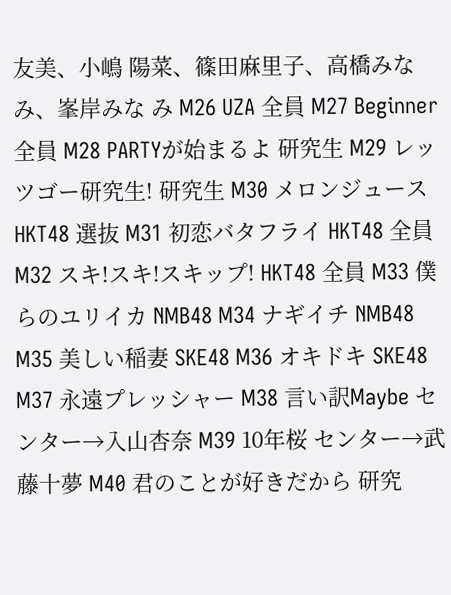友美、小嶋 陽菜、篠田麻里子、高橋みなみ、峯岸みな み M26 UZA 全員 M27 Beginner 全員 M28 PARTYが始まるよ 研究生 M29 レッツゴー研究生! 研究生 M30 メロンジュース HKT48 選抜 M31 初恋バタフライ HKT48 全員 M32 スキ!スキ!スキップ! HKT48 全員 M33 僕らのユリイカ NMB48 M34 ナギイチ NMB48 M35 美しい稲妻 SKE48 M36 オキドキ SKE48 M37 永遠プレッシャー M38 言い訳Maybe センター→入山杏奈 M39 10年桜 センター→武藤十夢 M40 君のことが好きだから 研究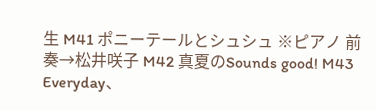生 M41 ポニーテールとシュシュ ※ピアノ 前奏→松井咲子 M42 真夏のSounds good! M43 Everyday、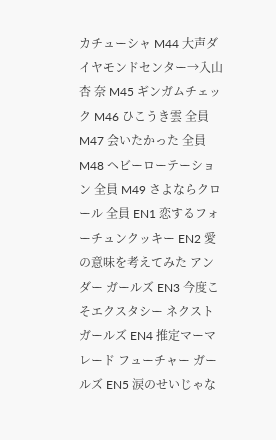カチューシャ M44 大声ダイヤモンドセンター→入山杏 奈 M45 ギンガムチェック M46 ひこうき雲 全員 M47 会いたかった 全員 M48 ヘビーローテーション 全員 M49 さよならクロール 全員 EN1 恋するフォーチュンクッキー EN2 愛の意味を考えてみた アンダー ガールズ EN3 今度こそエクスタシー ネクスト ガールズ EN4 推定マーマレード フューチャー ガールズ EN5 涙のせいじゃな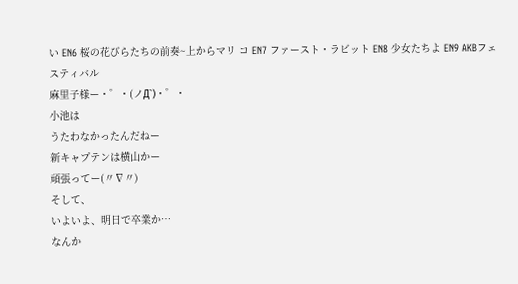い EN6 桜の花びらたちの前奏~上からマリ コ EN7 ファースト・ラビット EN8 少女たちよ EN9 AKBフェスティバル
麻里子様ー・゜・(ノД`)・゜・
小池は
うたわなかったんだねー
新キャプテンは横山かー
頑張ってー(〃∇〃)
そして、
いよいよ、明日で卒業か…
なんか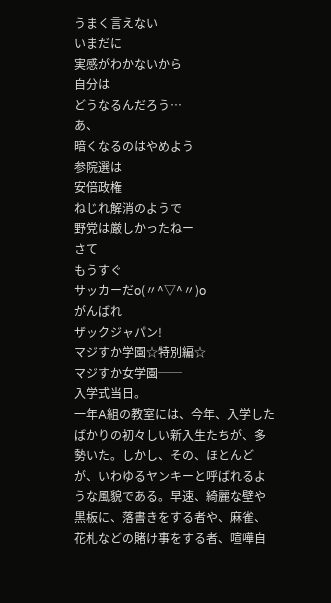うまく言えない
いまだに
実感がわかないから
自分は
どうなるんだろう…
あ、
暗くなるのはやめよう
参院選は
安倍政権
ねじれ解消のようで
野党は厳しかったねー
さて
もうすぐ
サッカーだo(〃^▽^〃)o
がんばれ
ザックジャパン!
マジすか学園☆特別編☆
マジすか女学園──
入学式当日。
一年A組の教室には、今年、入学したばかりの初々しい新入生たちが、多勢いた。しかし、その、ほとんどが、いわゆるヤンキーと呼ばれるような風貌である。早速、綺麗な壁や黒板に、落書きをする者や、麻雀、花札などの賭け事をする者、喧嘩自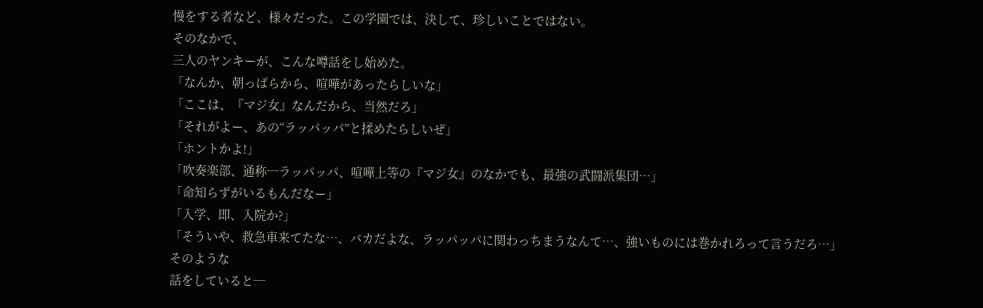慢をする者など、様々だった。この学園では、決して、珍しいことではない。
そのなかで、
三人のヤンキーが、こんな噂話をし始めた。
「なんか、朝っぱらから、喧嘩があったらしいな」
「ここは、『マジ女』なんだから、当然だろ」
「それがよー、あの“ラッパッパ”と揉めたらしいぜ」
「ホントかよ!」
「吹奏楽部、通称─ラッパッパ、喧嘩上等の『マジ女』のなかでも、最強の武闘派集団…」
「命知らずがいるもんだなー」
「入学、即、入院か?」
「そういや、救急車来てたな…、バカだよな、ラッパッパに関わっちまうなんて…、強いものには巻かれろって言うだろ…」
そのような
話をしていると─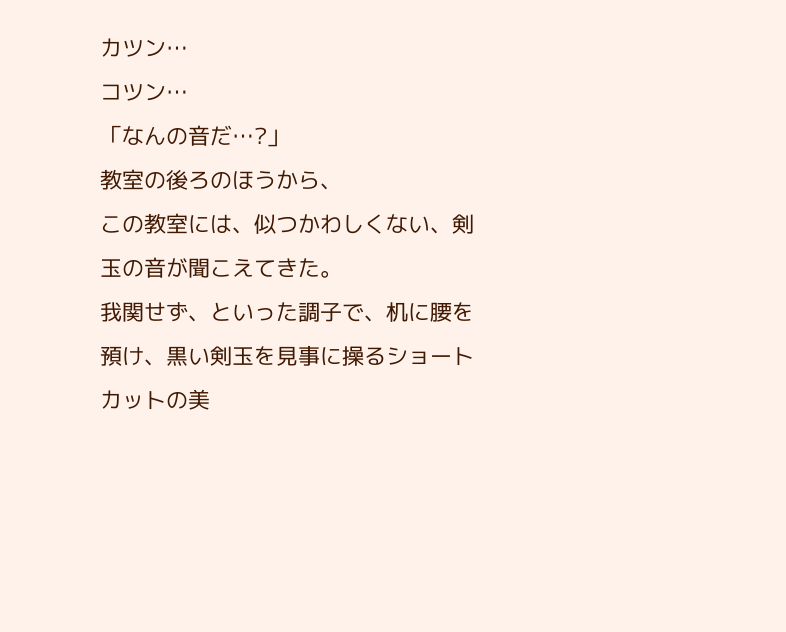カツン…
コツン…
「なんの音だ…?」
教室の後ろのほうから、
この教室には、似つかわしくない、剣玉の音が聞こえてきた。
我関せず、といった調子で、机に腰を預け、黒い剣玉を見事に操るショートカットの美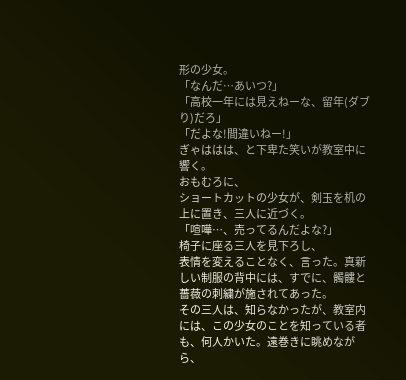形の少女。
「なんだ…あいつ?」
「高校一年には見えねーな、留年(ダブり)だろ」
「だよな!間違いねー!」
ぎゃははは、と下卑た笑いが教室中に響く。
おもむろに、
ショートカットの少女が、剣玉を机の上に置き、三人に近づく。
「喧嘩…、売ってるんだよな?」
椅子に座る三人を見下ろし、
表情を変えることなく、言った。真新しい制服の背中には、すでに、髑髏と薔薇の刺繍が施されてあった。
その三人は、知らなかったが、教室内には、この少女のことを知っている者も、何人かいた。遠巻きに眺めながら、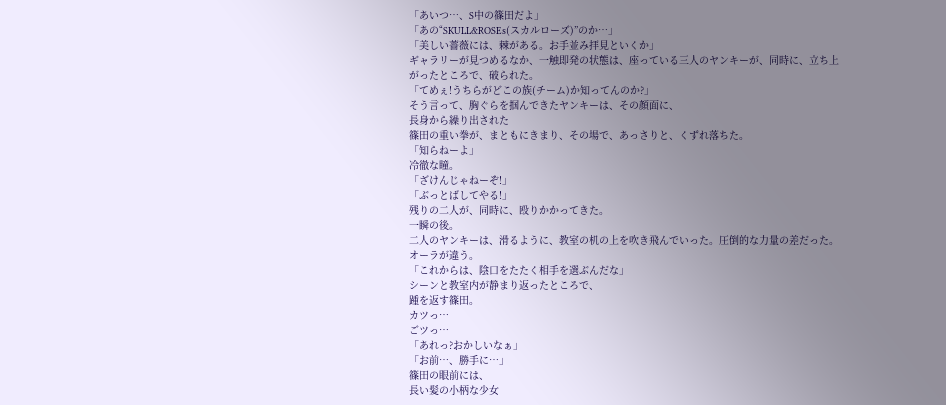「あいつ…、S中の篠田だよ」
「あの“SKULL&ROSEs(スカルローズ)”のか…」
「美しい薔薇には、棘がある。お手並み拝見といくか」
ギャラリーが見つめるなか、一触即発の状態は、座っている三人のヤンキーが、同時に、立ち上がったところで、破られた。
「てめぇ!うちらがどこの族(チーム)か知ってんのか?」
そう言って、胸ぐらを掴んできたヤンキーは、その顔面に、
長身から繰り出された
篠田の重い拳が、まともにきまり、その場で、あっさりと、くずれ落ちた。
「知らねーよ」
冷徹な瞳。
「ざけんじゃねーぞ!」
「ぶっとばしてやる!」
残りの二人が、同時に、殴りかかってきた。
一瞬の後。
二人のヤンキーは、滑るように、教室の机の上を吹き飛んでいった。圧倒的な力量の差だった。オーラが違う。
「これからは、陰口をたたく相手を選ぶんだな」
シーンと教室内が静まり返ったところで、
踵を返す篠田。
カツっ…
ごツっ…
「あれっ?おかしいなぁ」
「お前…、勝手に…」
篠田の眼前には、
長い髪の小柄な少女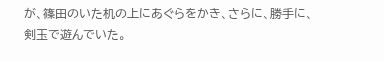が、篠田のいた机の上にあぐらをかき、さらに、勝手に、剣玉で遊んでいた。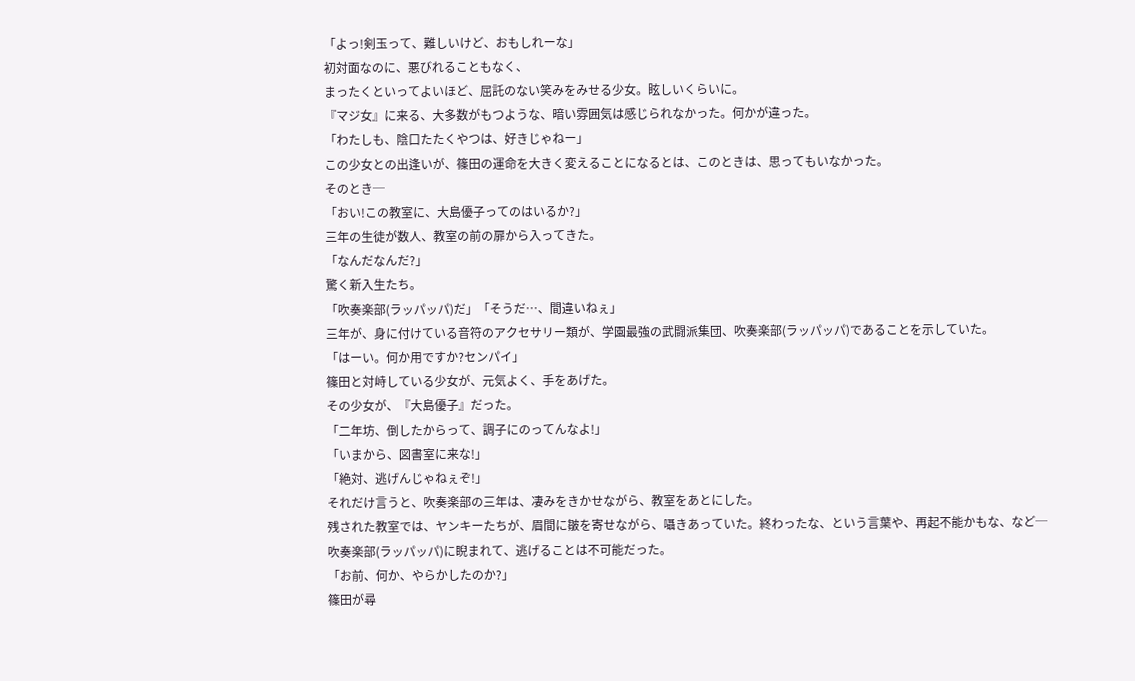「よっ!剣玉って、難しいけど、おもしれーな」
初対面なのに、悪びれることもなく、
まったくといってよいほど、屈託のない笑みをみせる少女。眩しいくらいに。
『マジ女』に来る、大多数がもつような、暗い雰囲気は感じられなかった。何かが違った。
「わたしも、陰口たたくやつは、好きじゃねー」
この少女との出逢いが、篠田の運命を大きく変えることになるとは、このときは、思ってもいなかった。
そのとき─
「おい!この教室に、大島優子ってのはいるか?」
三年の生徒が数人、教室の前の扉から入ってきた。
「なんだなんだ?」
驚く新入生たち。
「吹奏楽部(ラッパッパ)だ」「そうだ…、間違いねぇ」
三年が、身に付けている音符のアクセサリー類が、学園最強の武闘派集団、吹奏楽部(ラッパッパ)であることを示していた。
「はーい。何か用ですか?センパイ」
篠田と対峙している少女が、元気よく、手をあげた。
その少女が、『大島優子』だった。
「二年坊、倒したからって、調子にのってんなよ!」
「いまから、図書室に来な!」
「絶対、逃げんじゃねぇぞ!」
それだけ言うと、吹奏楽部の三年は、凄みをきかせながら、教室をあとにした。
残された教室では、ヤンキーたちが、眉間に皺を寄せながら、囁きあっていた。終わったな、という言葉や、再起不能かもな、など─
吹奏楽部(ラッパッパ)に睨まれて、逃げることは不可能だった。
「お前、何か、やらかしたのか?」
篠田が尋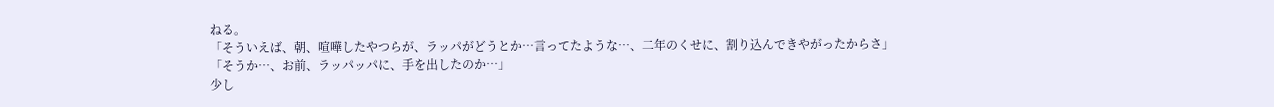ねる。
「そういえば、朝、喧嘩したやつらが、ラッパがどうとか…言ってたような…、二年のくせに、割り込んできやがったからさ」
「そうか…、お前、ラッパッパに、手を出したのか…」
少し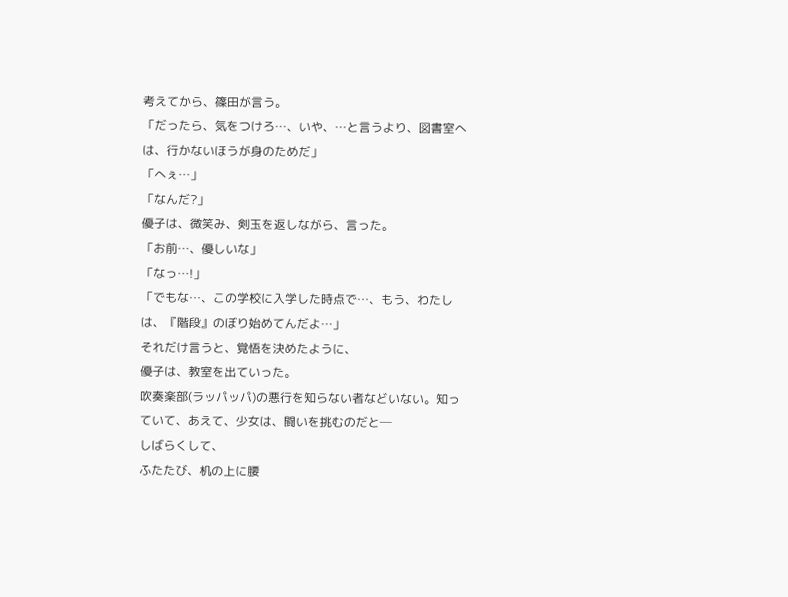考えてから、篠田が言う。
「だったら、気をつけろ…、いや、…と言うより、図書室へは、行かないほうが身のためだ」
「へぇ…」
「なんだ?」
優子は、微笑み、剣玉を返しながら、言った。
「お前…、優しいな」
「なっ…!」
「でもな…、この学校に入学した時点で…、もう、わたしは、『階段』のぼり始めてんだよ…」
それだけ言うと、覚悟を決めたように、
優子は、教室を出ていった。
吹奏楽部(ラッパッパ)の悪行を知らない者などいない。知っていて、あえて、少女は、闘いを挑むのだと─
しばらくして、
ふたたび、机の上に腰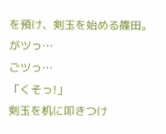を預け、剣玉を始める篠田。
がツっ…
ごツっ…
「くそっ!」
剣玉を机に叩きつけ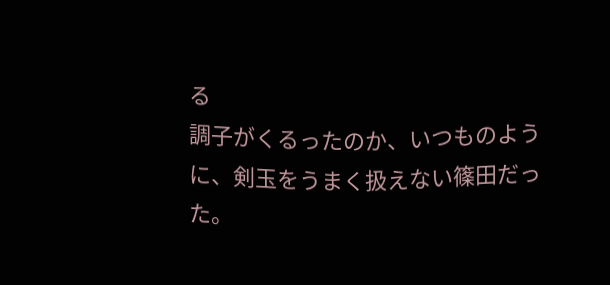る
調子がくるったのか、いつものように、剣玉をうまく扱えない篠田だった。